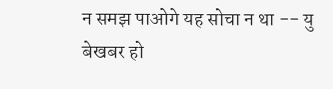न समझ पाओगे यह सोचा न था -- यु बेखबर हो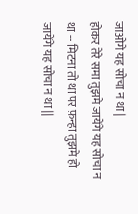जाओगे यह सोचा न था |
होकर तेरे समा तुझमे जायेंगे यह सोचा न था -- मिटना तो था पर फ़न्हा तुझमे हो जायेंगे यह सोचा न था ||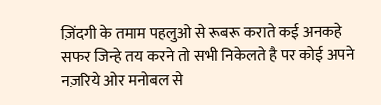ज़िंदगी के तमाम पहलुओ से रूबरू कराते कई अनकहे सफर जिन्हे तय करने तो सभी निकेलते है पर कोई अपने नज़रिये ओर मनोबल से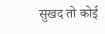सुखद तो कोई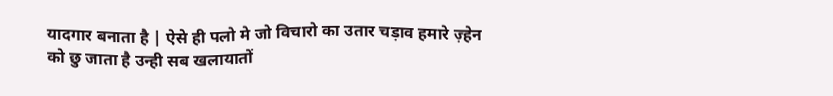यादगार बनाता है | ऐसे ही पलो मे जो विचारो का उतार चड़ाव हमारे ज़्हेन को छु जाता है उन्ही सब खलायातों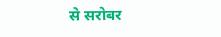से सरोबर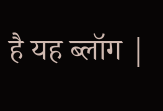है यह ब्लॉग |